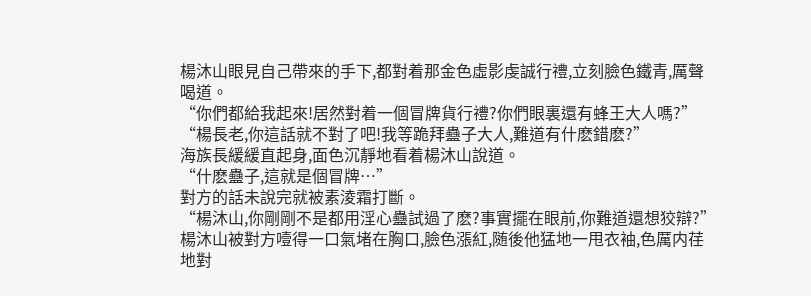楊沐山眼見自己帶來的手下,都對着那金色虛影虔誠行禮,立刻臉色鐵青,厲聲喝道。
“你們都給我起來!居然對着一個冒牌貨行禮?你們眼裏還有蜂王大人嗎?”
“楊長老,你這話就不對了吧!我等跪拜蠱子大人,難道有什麽錯麽?”
海族長緩緩直起身,面色沉靜地看着楊沐山說道。
“什麽蠱子,這就是個冒牌…”
對方的話未說完就被素淩霜打斷。
“楊沐山,你剛剛不是都用淫心蠱試過了麽?事實擺在眼前,你難道還想狡辯?”
楊沐山被對方噎得一口氣堵在胸口,臉色漲紅,随後他猛地一甩衣袖,色厲内荏地對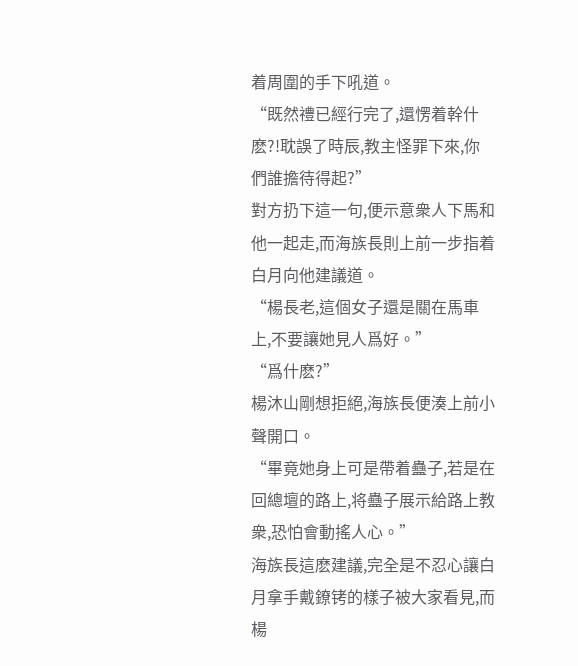着周圍的手下吼道。
“既然禮已經行完了,還愣着幹什麽?!耽誤了時辰,教主怪罪下來,你們誰擔待得起?”
對方扔下這一句,便示意衆人下馬和他一起走,而海族長則上前一步指着白月向他建議道。
“楊長老,這個女子還是關在馬車上,不要讓她見人爲好。”
“爲什麽?”
楊沐山剛想拒絕,海族長便湊上前小聲開口。
“畢竟她身上可是帶着蠱子,若是在回總壇的路上,将蠱子展示給路上教衆,恐怕會動搖人心。”
海族長這麽建議,完全是不忍心讓白月拿手戴鐐铐的樣子被大家看見,而楊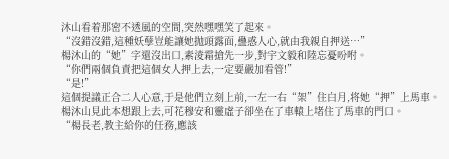沐山看着那密不透風的空間,突然嘿嘿笑了起來。
“沒錯沒錯,這種妖孽豈能讓她抛頭露面,蠱惑人心,就由我親自押送…”
楊沐山的“她”字還沒出口,素淩霜搶先一步,對宇文毅和陸忘憂吩咐。
“你們兩個負責把這個女人押上去,一定要嚴加看管!”
“是!”
這個提議正合二人心意,于是他們立刻上前,一左一右“架”住白月,将她“押”上馬車。
楊沐山見此本想跟上去,可花穆安和靈虛子卻坐在了車轅上堵住了馬車的門口。
“楊長老,教主給你的任務,應該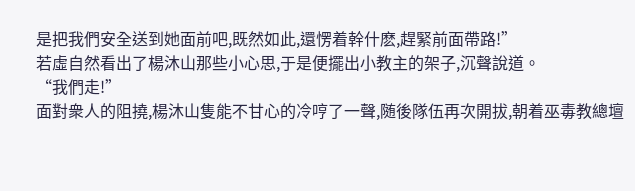是把我們安全送到她面前吧,既然如此,還愣着幹什麽,趕緊前面帶路!”
若虛自然看出了楊沐山那些小心思,于是便擺出小教主的架子,沉聲說道。
“我們走!”
面對衆人的阻撓,楊沐山隻能不甘心的冷哼了一聲,随後隊伍再次開拔,朝着巫毒教總壇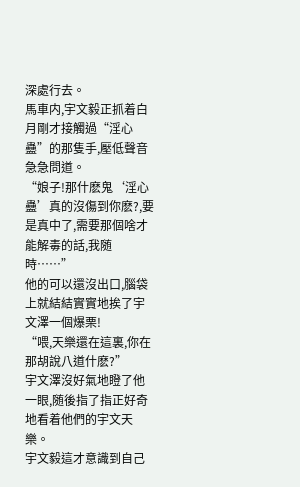深處行去。
馬車内,宇文毅正抓着白月剛才接觸過“淫心蠱”的那隻手,壓低聲音急急問道。
“娘子!那什麽鬼‘淫心蠱’真的沒傷到你麽?,要是真中了,需要那個啥才能解毒的話,我随時……”
他的可以還沒出口,腦袋上就結結實實地挨了宇文澤一個爆栗!
“喂,天樂還在這裏,你在那胡說八道什麽?”
宇文澤沒好氣地瞪了他一眼,随後指了指正好奇地看着他們的宇文天樂。
宇文毅這才意識到自己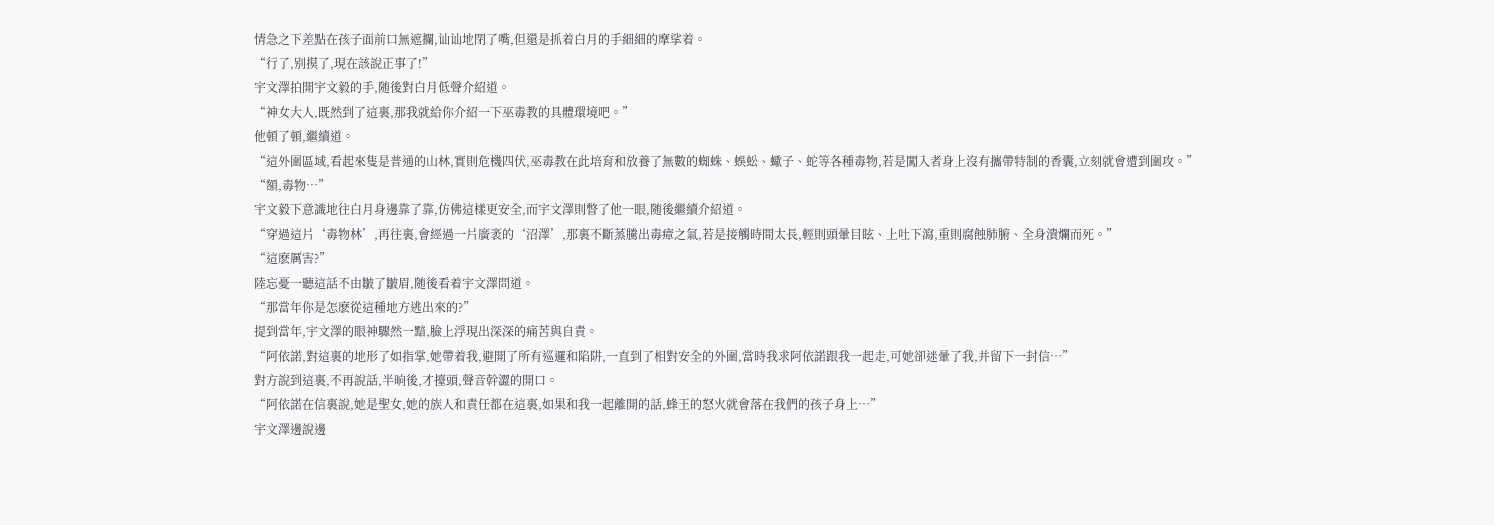情急之下差點在孩子面前口無遮攔,讪讪地閉了嘴,但還是抓着白月的手細細的摩挲着。
“行了,别摸了,現在該說正事了!”
宇文澤拍開宇文毅的手,随後對白月低聲介紹道。
“神女大人,既然到了這裏,那我就給你介紹一下巫毒教的具體環境吧。”
他頓了頓,繼續道。
“這外圍區域,看起來隻是普通的山林,實則危機四伏,巫毒教在此培育和放養了無數的蜘蛛、蜈蚣、蠍子、蛇等各種毒物,若是闖入者身上沒有攜帶特制的香囊,立刻就會遭到圍攻。”
“額,毒物…”
宇文毅下意識地往白月身邊靠了靠,仿佛這樣更安全,而宇文澤則瞥了他一眼,随後繼續介紹道。
“穿過這片‘毒物林’,再往裏,會經過一片廣袤的‘沼澤’,那裏不斷蒸騰出毒瘴之氣,若是接觸時間太長,輕則頭暈目眩、上吐下瀉,重則腐蝕肺腑、全身潰爛而死。”
“這麽厲害?”
陸忘憂一聽這話不由皺了皺眉,随後看着宇文澤問道。
“那當年你是怎麽從這種地方逃出來的?”
提到當年,宇文澤的眼神驟然一黯,臉上浮現出深深的痛苦與自責。
“阿依諾,對這裏的地形了如指掌,她帶着我,避開了所有巡邏和陷阱,一直到了相對安全的外圍,當時我求阿依諾跟我一起走,可她卻迷暈了我,并留下一封信…”
對方說到這裏,不再說話,半晌後,才擡頭,聲音幹澀的開口。
“阿依諾在信裏說,她是聖女,她的族人和責任都在這裏,如果和我一起離開的話,蜂王的怒火就會落在我們的孩子身上…”
宇文澤邊說邊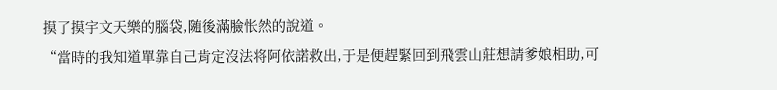摸了摸宇文天樂的腦袋,随後滿臉怅然的說道。
“當時的我知道單靠自己肯定沒法将阿依諾救出,于是便趕緊回到飛雲山莊想請爹娘相助,可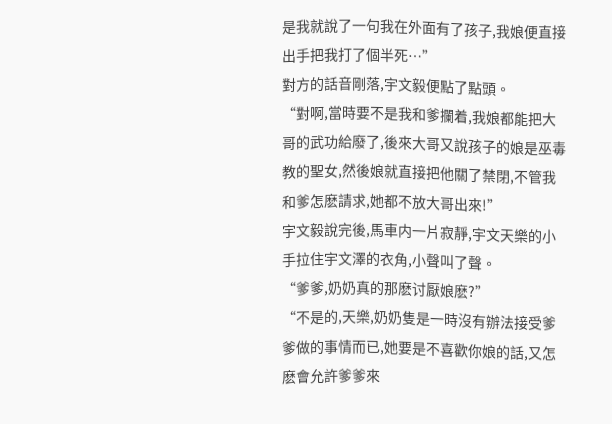是我就說了一句我在外面有了孩子,我娘便直接出手把我打了個半死…”
對方的話音剛落,宇文毅便點了點頭。
“對啊,當時要不是我和爹攔着,我娘都能把大哥的武功給廢了,後來大哥又說孩子的娘是巫毒教的聖女,然後娘就直接把他關了禁閉,不管我和爹怎麽請求,她都不放大哥出來!”
宇文毅說完後,馬車内一片寂靜,宇文天樂的小手拉住宇文澤的衣角,小聲叫了聲。
“爹爹,奶奶真的那麽讨厭娘麽?”
“不是的,天樂,奶奶隻是一時沒有辦法接受爹爹做的事情而已,她要是不喜歡你娘的話,又怎麽會允許爹爹來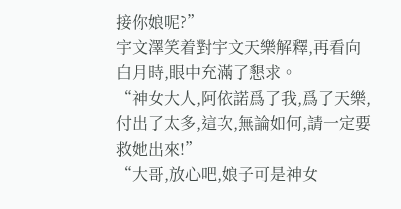接你娘呢?”
宇文澤笑着對宇文天樂解釋,再看向白月時,眼中充滿了懇求。
“神女大人,阿依諾爲了我,爲了天樂,付出了太多,這次,無論如何,請一定要救她出來!”
“大哥,放心吧,娘子可是神女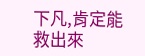下凡,肯定能救出來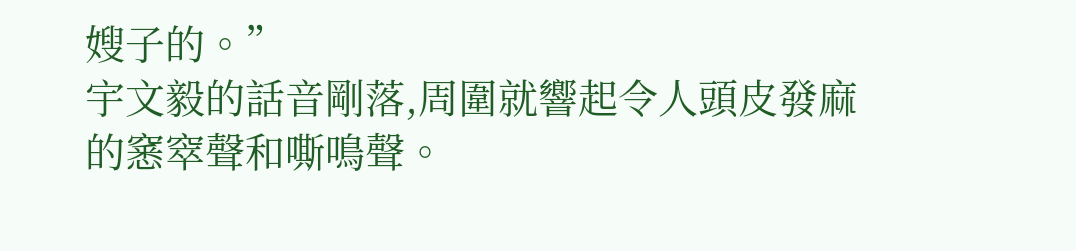嫂子的。”
宇文毅的話音剛落,周圍就響起令人頭皮發麻的窸窣聲和嘶鳴聲。